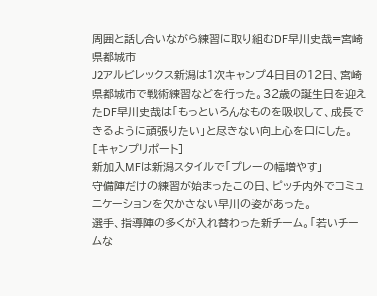周囲と話し合いながら練習に取り組むDF早川史哉=宮崎県都城市
J2アルビレックス新潟は1次キャンプ4日目の12日、宮崎県都城市で戦術練習などを行った。32歳の誕生日を迎えたDF早川史哉は「もっといろんなものを吸収して、成長できるように頑張りたい」と尽きない向上心を口にした。
[キャンプリポート]
新加入MFは新潟スタイルで「プレーの幅増やす」
守備陣だけの練習が始まったこの日、ピッチ内外でコミュニケーションを欠かさない早川の姿があった。
選手、指導陣の多くが入れ替わった新チーム。「若いチームな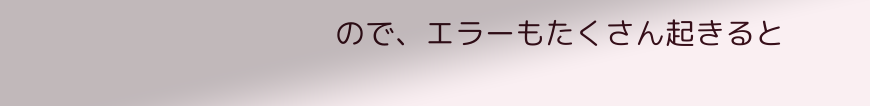ので、エラーもたくさん起きると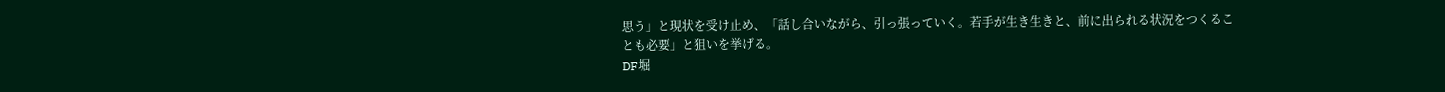思う」と現状を受け止め、「話し合いながら、引っ張っていく。若手が生き生きと、前に出られる状況をつくることも必要」と狙いを挙げる。
DF堀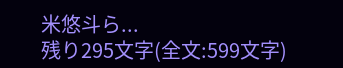米悠斗ら...
残り295文字(全文:599文字)